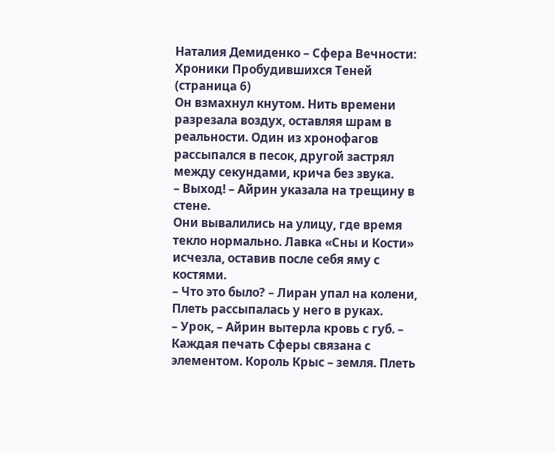Наталия Демиденко – Сфера Вечности: Хроники Пробудившихся Теней (страница 6)
Он взмахнул кнутом. Нить времени разрезала воздух, оставляя шрам в реальности. Один из хронофагов рассыпался в песок, другой застрял между секундами, крича без звука.
– Выход! – Айрин указала на трещину в стене.
Они вывалились на улицу, где время текло нормально. Лавка «Сны и Кости» исчезла, оставив после себя яму с костями.
– Что это было? – Лиран упал на колени, Плеть рассыпалась у него в руках.
– Урок, – Айрин вытерла кровь с губ. – Каждая печать Сферы связана с элементом. Король Крыс – земля. Плеть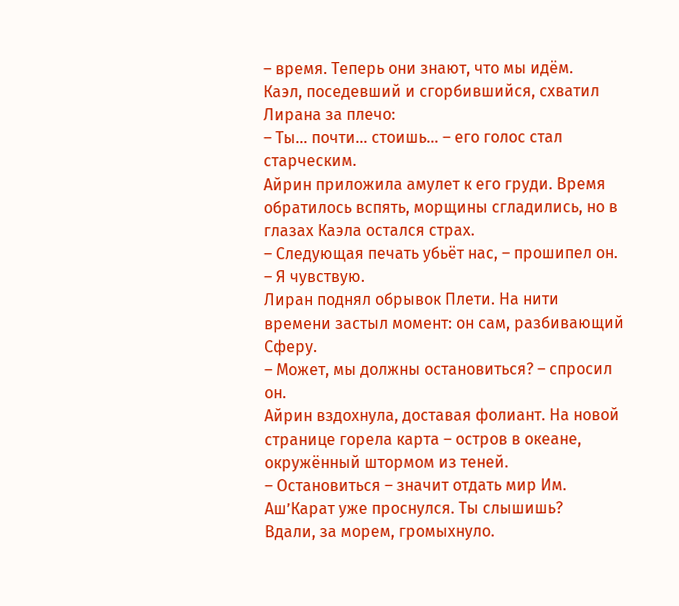– время. Теперь они знают, что мы идём.
Каэл, поседевший и сгорбившийся, схватил Лирана за плечо:
– Ты… почти… стоишь… – его голос стал старческим.
Айрин приложила амулет к его груди. Время обратилось вспять, морщины сгладились, но в глазах Каэла остался страх.
– Следующая печать убьёт нас, – прошипел он. – Я чувствую.
Лиран поднял обрывок Плети. На нити времени застыл момент: он сам, разбивающий Сферу.
– Может, мы должны остановиться? – спросил он.
Айрин вздохнула, доставая фолиант. На новой странице горела карта – остров в океане, окружённый штормом из теней.
– Остановиться – значит отдать мир Им. Аш’Карат уже проснулся. Ты слышишь?
Вдали, за морем, громыхнуло.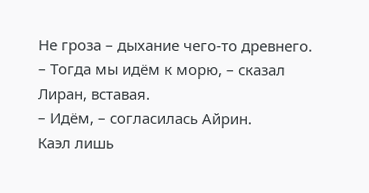Не гроза – дыхание чего-то древнего.
– Тогда мы идём к морю, – сказал Лиран, вставая.
– Идём, – согласилась Айрин.
Каэл лишь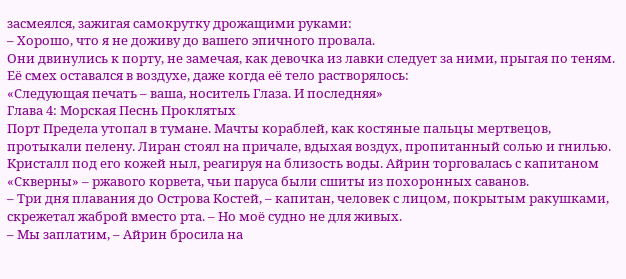засмеялся, зажигая самокрутку дрожащими руками:
– Хорошо, что я не доживу до вашего эпичного провала.
Они двинулись к порту, не замечая, как девочка из лавки следует за ними, прыгая по теням. Её смех оставался в воздухе, даже когда её тело растворялось:
«Следующая печать – ваша, носитель Глаза. И последняя»
Глава 4: Морская Песнь Проклятых
Порт Предела утопал в тумане. Мачты кораблей, как костяные пальцы мертвецов, протыкали пелену. Лиран стоял на причале, вдыхая воздух, пропитанный солью и гнилью. Кристалл под его кожей ныл, реагируя на близость воды. Айрин торговалась с капитаном «Скверны» – ржавого корвета, чьи паруса были сшиты из похоронных саванов.
– Три дня плавания до Острова Костей, – капитан, человек с лицом, покрытым ракушками, скрежетал жаброй вместо рта. – Но моё судно не для живых.
– Мы заплатим, – Айрин бросила на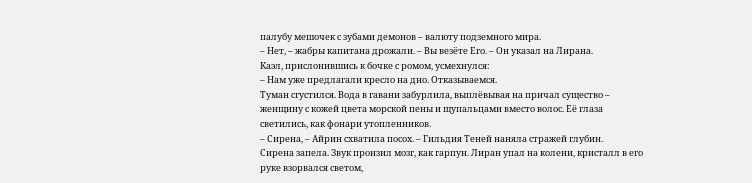палубу мешочек с зубами демонов – валюту подземного мира.
– Нет, – жабры капитана дрожали. – Вы везёте Его. – Он указал на Лирана.
Каэл, прислонившись к бочке с ромом, усмехнулся:
– Нам уже предлагали кресло на дно. Отказываемся.
Туман сгустился. Вода в гавани забурлила, выплёвывая на причал существо – женщину с кожей цвета морской пены и щупальцами вместо волос. Её глаза светились, как фонари утопленников.
– Сирена, – Айрин схватила посох. – Гильдия Теней наняла стражей глубин.
Сирена запела. Звук пронзил мозг, как гарпун. Лиран упал на колени, кристалл в его руке взорвался светом,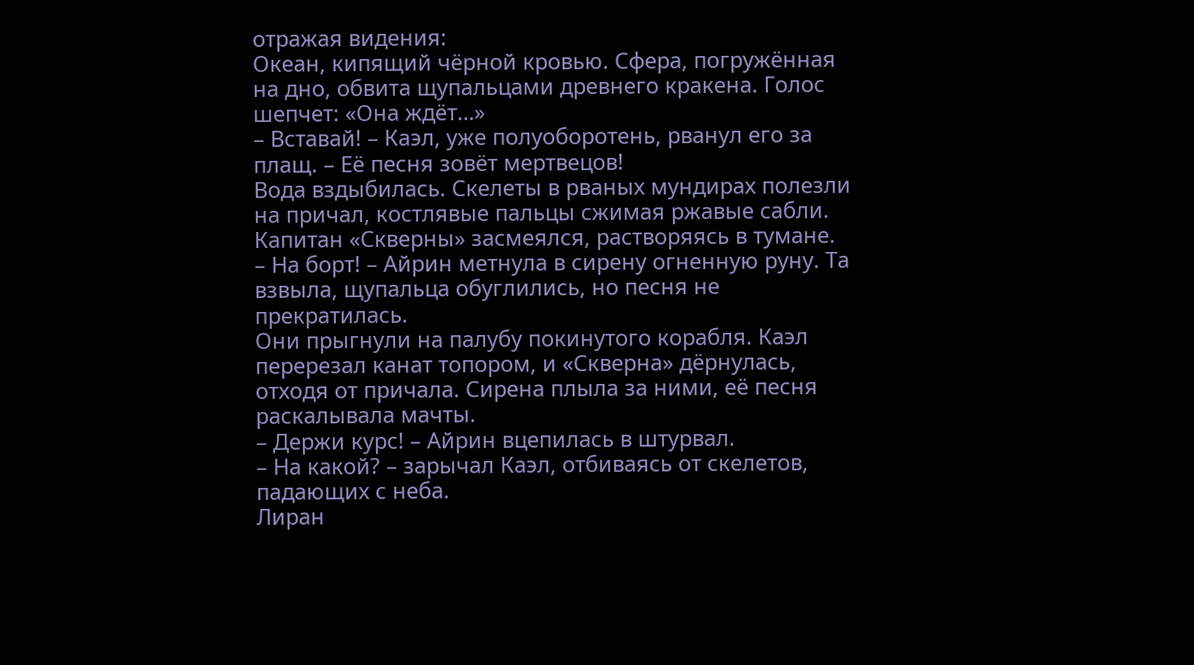отражая видения:
Океан, кипящий чёрной кровью. Сфера, погружённая на дно, обвита щупальцами древнего кракена. Голос шепчет: «Она ждёт…»
– Вставай! – Каэл, уже полуоборотень, рванул его за плащ. – Её песня зовёт мертвецов!
Вода вздыбилась. Скелеты в рваных мундирах полезли на причал, костлявые пальцы сжимая ржавые сабли. Капитан «Скверны» засмеялся, растворяясь в тумане.
– На борт! – Айрин метнула в сирену огненную руну. Та взвыла, щупальца обуглились, но песня не прекратилась.
Они прыгнули на палубу покинутого корабля. Каэл перерезал канат топором, и «Скверна» дёрнулась, отходя от причала. Сирена плыла за ними, её песня раскалывала мачты.
– Держи курс! – Айрин вцепилась в штурвал.
– На какой? – зарычал Каэл, отбиваясь от скелетов, падающих с неба.
Лиран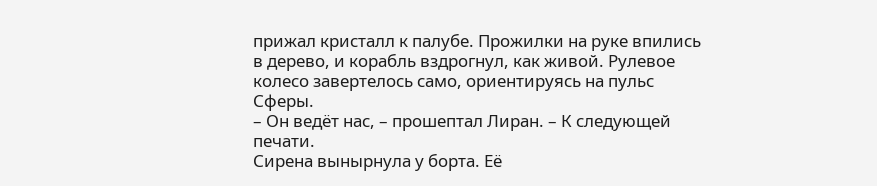прижал кристалл к палубе. Прожилки на руке впились в дерево, и корабль вздрогнул, как живой. Рулевое колесо завертелось само, ориентируясь на пульс Сферы.
– Он ведёт нас, – прошептал Лиран. – К следующей печати.
Сирена вынырнула у борта. Её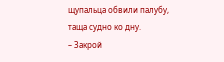щупальца обвили палубу, таща судно ко дну.
– Закрой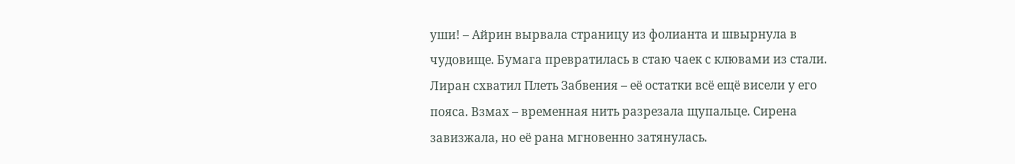уши! – Айрин вырвала страницу из фолианта и швырнула в чудовище. Бумага превратилась в стаю чаек с клювами из стали.
Лиран схватил Плеть Забвения – её остатки всё ещё висели у его пояса. Взмах – временная нить разрезала щупальце. Сирена завизжала, но её рана мгновенно затянулась.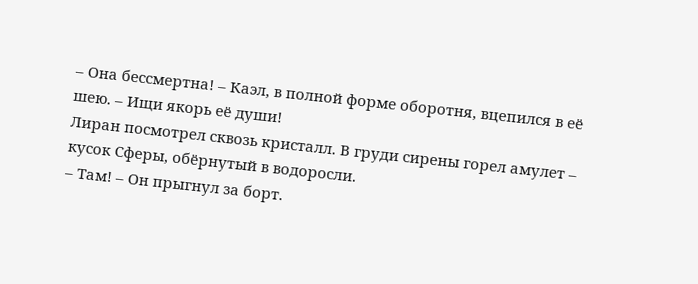– Она бессмертна! – Каэл, в полной форме оборотня, вцепился в её шею. – Ищи якорь её души!
Лиран посмотрел сквозь кристалл. В груди сирены горел амулет – кусок Сферы, обёрнутый в водоросли.
– Там! – Он прыгнул за борт.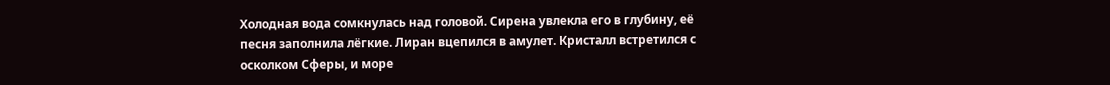Холодная вода сомкнулась над головой. Сирена увлекла его в глубину, её песня заполнила лёгкие. Лиран вцепился в амулет. Кристалл встретился с осколком Сферы, и море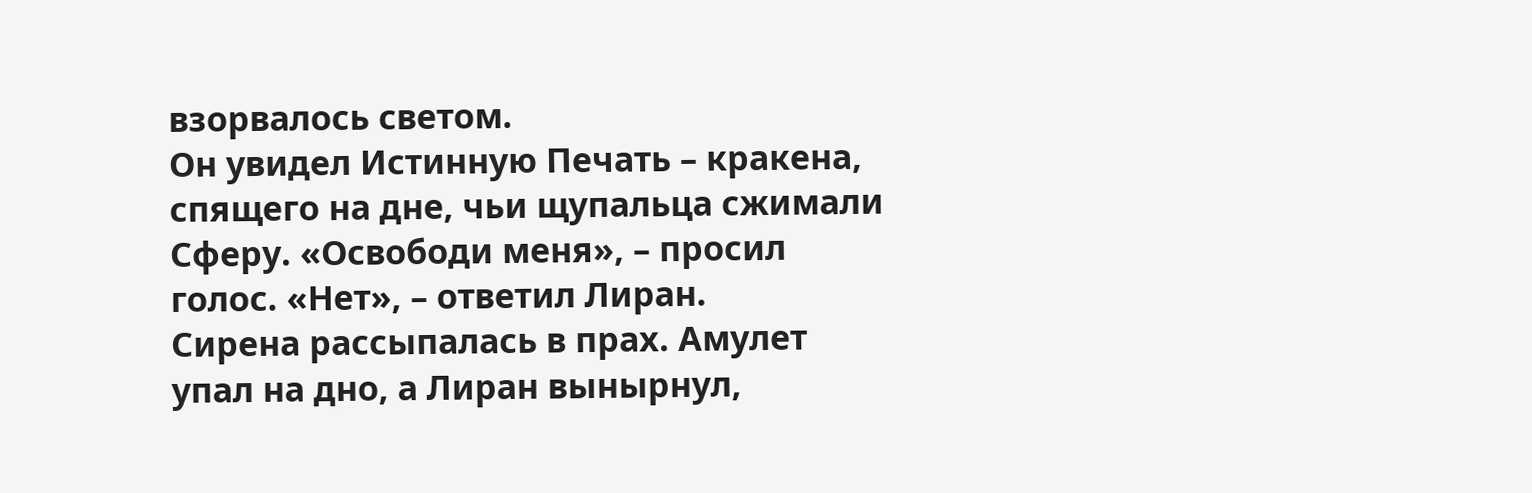взорвалось светом.
Он увидел Истинную Печать – кракена, спящего на дне, чьи щупальца сжимали Сферу. «Освободи меня», – просил голос. «Нет», – ответил Лиран.
Сирена рассыпалась в прах. Амулет упал на дно, а Лиран вынырнул,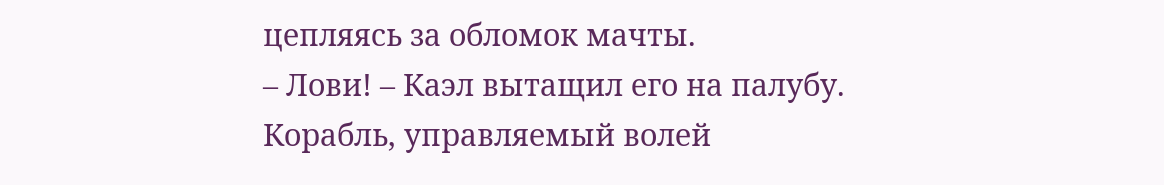цепляясь за обломок мачты.
– Лови! – Каэл вытащил его на палубу.
Корабль, управляемый волей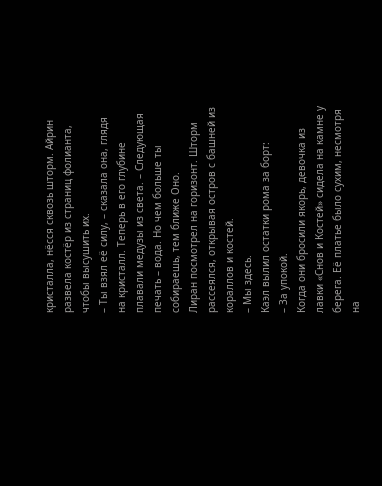кристалла, нёсся сквозь шторм. Айрин развела костёр из страниц фолианта, чтобы высушить их.
– Ты взял её силу, – сказала она, глядя на кристалл. Теперь в его глубине плавали медузы из света. – Следующая печать – вода. Но чем больше ты собираешь, тем ближе Оно.
Лиран посмотрел на горизонт. Шторм рассеялся, открывая остров с башней из кораллов и костей.
– Мы здесь.
Каэл вылил остатки рома за борт:
– За упокой.
Когда они бросили якорь, девочка из лавки «Снов и Костей» сидела на камне у берега. Её платье было сухим, несмотря на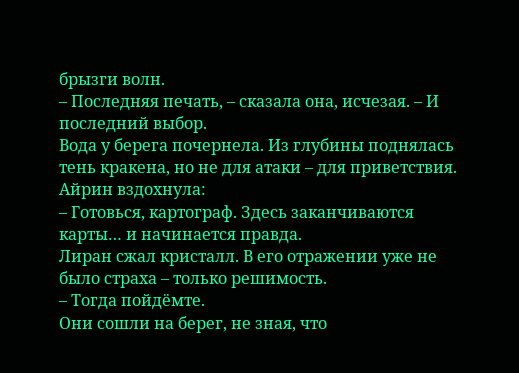брызги волн.
– Последняя печать, – сказала она, исчезая. – И последний выбор.
Вода у берега почернела. Из глубины поднялась тень кракена, но не для атаки – для приветствия.
Айрин вздохнула:
– Готовься, картограф. Здесь заканчиваются карты… и начинается правда.
Лиран сжал кристалл. В его отражении уже не было страха – только решимость.
– Тогда пойдёмте.
Они сошли на берег, не зная, что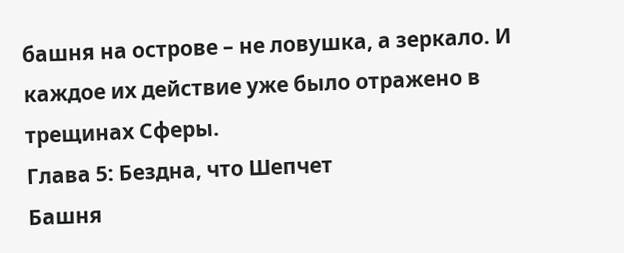башня на острове – не ловушка, а зеркало. И каждое их действие уже было отражено в трещинах Сферы.
Глава 5: Бездна, что Шепчет
Башня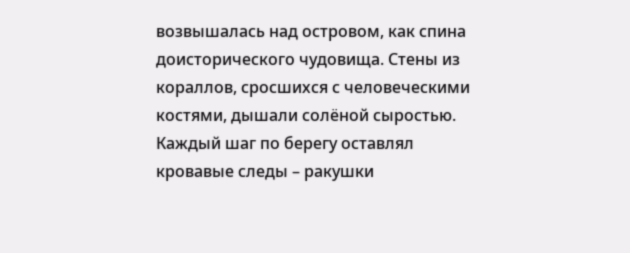возвышалась над островом, как спина доисторического чудовища. Стены из кораллов, сросшихся с человеческими костями, дышали солёной сыростью. Каждый шаг по берегу оставлял кровавые следы – ракушки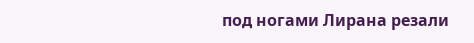под ногами Лирана резали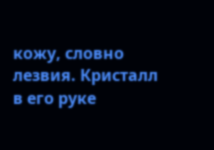кожу, словно лезвия. Кристалл в его руке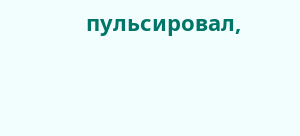пульсировал,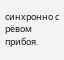синхронно с рёвом прибоя.